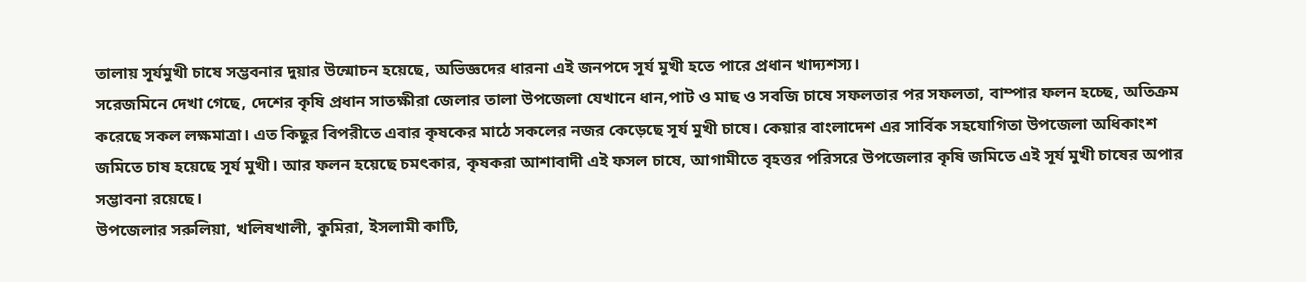তালায় সূর্যমুখী চাষে সম্ভবনার দুয়ার উন্মোচন হয়েছে, অভিজ্ঞদের ধারনা এই জনপদে সূর্য মুখী হতে পারে প্রধান খাদ্যশস্য।
সরেজমিনে দেখা গেছে, দেশের কৃষি প্রধান সাতক্ষীরা জেলার তালা উপজেলা যেখানে ধান,পাট ও মাছ ও সবজি চাষে সফলতার পর সফলতা, বাম্পার ফলন হচ্ছে, অতিক্রম করেছে সকল লক্ষমাত্রা। এত কিছুর বিপরীতে এবার কৃষকের মাঠে সকলের নজর কেড়েছে সূর্য মুখী চাষে। কেয়ার বাংলাদেশ এর সার্বিক সহযোগিতা উপজেলা অধিকাংশ জমিতে চাষ হয়েছে সূর্য মুখী। আর ফলন হয়েছে চমৎকার, কৃষকরা আশাবাদী এই ফসল চাষে, আগামীতে বৃহত্তর পরিসরে উপজেলার কৃষি জমিতে এই সূর্য মুখী চাষের অপার সম্ভাবনা রয়েছে।
উপজেলার সরুলিয়া, খলিষখালী, কুমিরা, ইসলামী কাটি,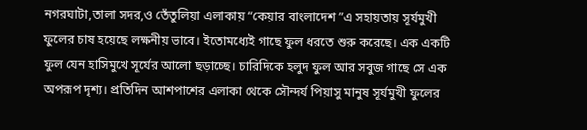নগরঘাটা,তালা সদর,ও তেঁতুলিয়া এলাকায় “কেয়ার বাংলাদেশ ”এ সহায়তায় সূর্যমুখী ফুলের চাষ হয়েছে লক্ষনীয় ভাবে। ইতোমধ্যেই গাছে ফুল ধরতে শুরু করেছে। এক একটি ফুল যেন হাসিমুখে সূর্যের আলো ছড়াচ্ছে। চারিদিকে হলুদ ফুল আর সবুজ গাছে সে এক অপরূপ দৃশ্য। প্রতিদিন আশপাশের এলাকা থেকে সৌন্দর্য পিয়াসু মানুষ সূর্যমুখী ফুলের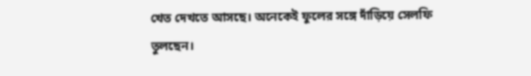খেত দেখতে আসছে। অনেকেই ফুলের সঙ্গে দাঁড়িয়ে সেলফি তুলছেন।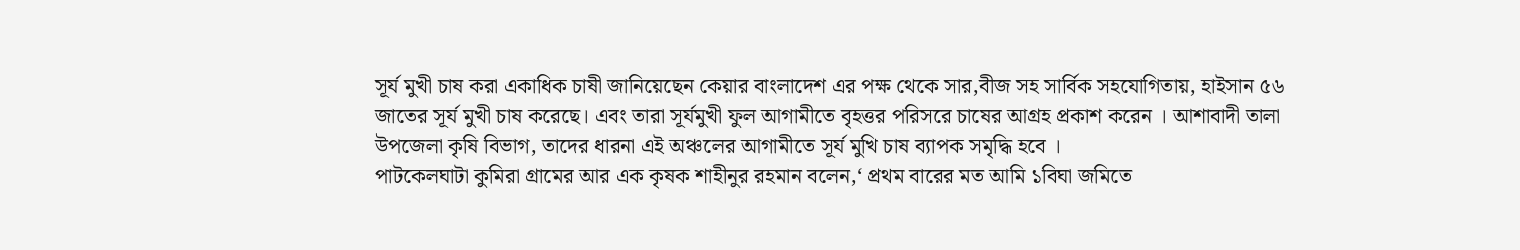সূর্য মুখী চাষ করা একাধিক চাষী জানিয়েছেন কেয়ার বাংলাদেশ এর পক্ষ থেকে সার,বীজ সহ সার্বিক সহযোগিতায়, হাইসান ৫৬ জাতের সূর্য মুখী চাষ করেছে। এবং তারা সূর্যমুখী ফুল আগামীতে বৃহত্তর পরিসরে চাষের আগ্রহ প্রকাশ করেন । আশাবাদী তালা উপজেলা কৃষি বিভাগ, তাদের ধারনা এই অঞ্চলের আগামীতে সূর্য মুখি চাষ ব্যাপক সমৃদ্ধি হবে ।
পাটকেলঘাটা কুমিরা গ্রামের আর এক কৃষক শাহীনুর রহমান বলেন,‘ প্রথম বারের মত আমি ১বিঘা জমিতে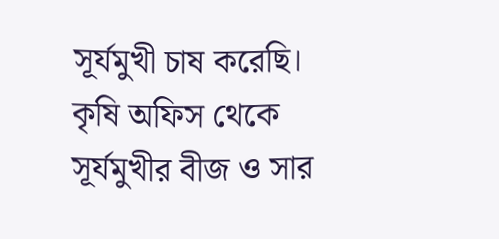সূর্যমুখী চাষ করেছি। কৃষি অফিস থেকে সূর্যমুখীর বীজ ও সার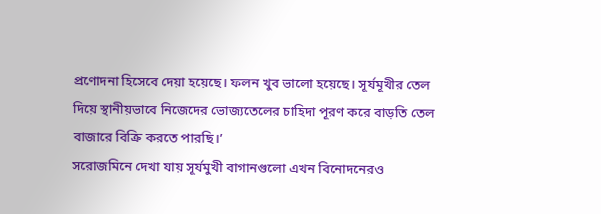প্রণোদনা হিসেবে দেয়া হয়েছে। ফলন খুব ভালো হয়েছে। সূর্যমূখীর তেল দিয়ে স্থানীয়ভাবে নিজেদের ভোজ্যতেলের চাহিদা পূরণ করে বাড়তি তেল বাজারে বিক্রি করতে পারছি।’
সরোজমিনে দেখা যায় সূর্যমুখী বাগানগুলো এখন বিনোদনেরও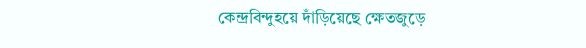কেন্দ্রবিন্দুহয়ে দাঁড়িয়েছে ক্ষেতজুড়ে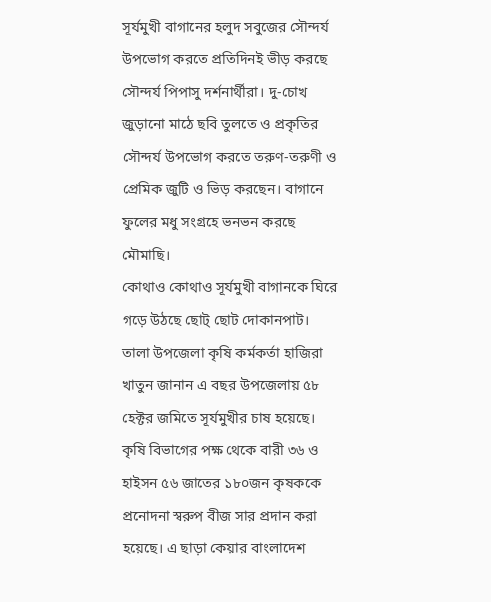সূর্যমুখী বাগানের হলুদ সবুজের সৌন্দর্য উপভোগ করতে প্রতিদিনই ভীড় করছে সৌন্দর্য পিপাসু দর্শনার্থীরা। দু-চোখ জুড়ানো মাঠে ছবি তুলতে ও প্রকৃতির সৌন্দর্য উপভোগ করতে তরুণ-তরুণী ও প্রেমিক জুটি ও ভিড় করছেন। বাগানে ফুলের মধু সংগ্রহে ভনভন করছে মৌমাছি।
কোথাও কোথাও সূর্যমুখী বাগানকে ঘিরে গড়ে উঠছে ছোট্ ছোট দোকানপাট।
তালা উপজেলা কৃষি কর্মকর্তা হাজিরা খাতুন জানান এ বছর উপজেলায় ৫৮ হেক্টর জমিতে সূর্যমুখীর চাষ হয়েছে। কৃষি বিভাগের পক্ষ থেকে বারী ৩৬ ও হাইসন ৫৬ জাতের ১৮০জন কৃষককে প্রনোদনা স্বরুপ বীজ সার প্রদান করা হয়েছে। এ ছাড়া কেয়ার বাংলাদেশ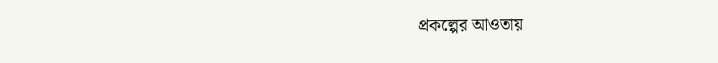প্রকল্পের আওতায়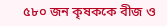৫৮০ জন কৃষককে বীজ ও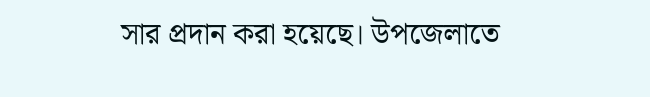সার প্রদান করা হয়েছে। উপজেলাতে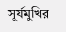সূর্যমুখির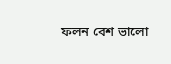ফলন বেশ ভালো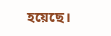হয়েছে।